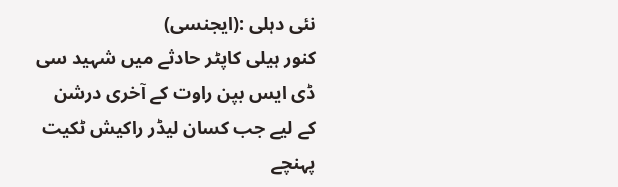نئی دہلی :(ایجنسی)
کنور ہیلی کاپٹر حادثے میں شہید سی ڈی ایس بپن راوت کے آخری درشن کے لیے جب کسان لیڈر راکیش ٹکیت پہنچے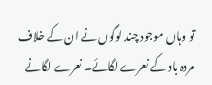تو وہاں موجود چند لوگوں نے ان کے خلاف مردہ باد کے نعرے لگائے۔ نعرے لگانے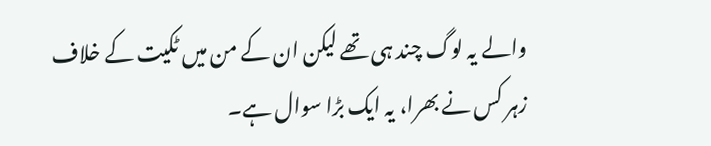والے یہ لوگ چند ہی تھے لیکن ان کے من میں ٹکیت کے خلاف زہر کس نے بھرا، یہ ایک بڑا سوال ہے۔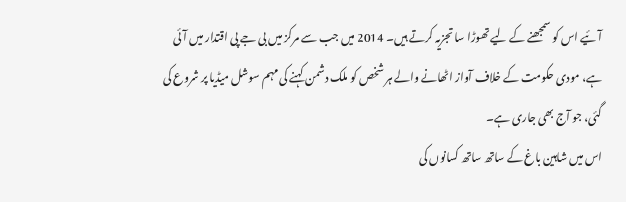آئیے اس کو سمجھنے کے لیے تھوڑا سا تجزیہ کرتے ہیں۔ 2014 میں جب سے مرکز میں بی جے پی اقتدار میں آئی ہے، مودی حکومت کے خلاف آواز اٹھانے والے ہر شخص کو ملک دشمن کہنے کی مہم سوشل میڈیا پر شروع کی گئی، جو آج بھی جاری ہے۔
اس میں شاہین باغ کے ساتھ ساتھ کسانوں کی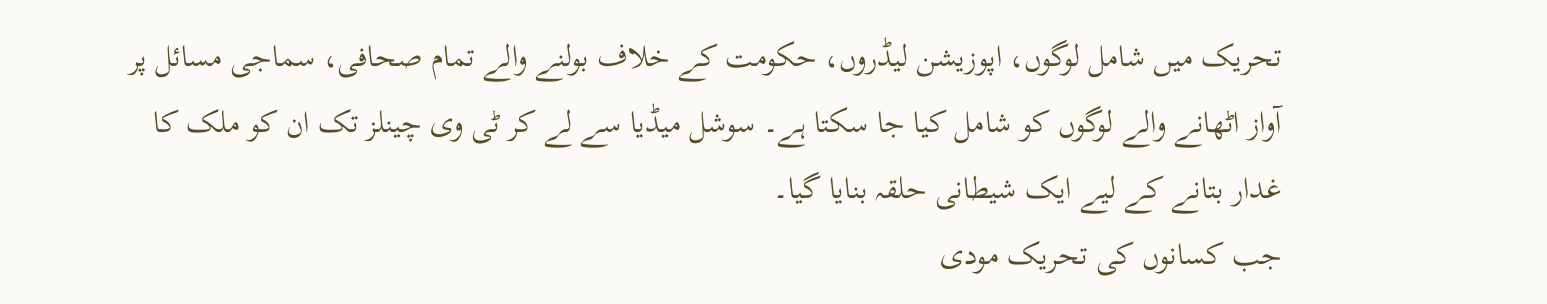تحریک میں شامل لوگوں، اپوزیشن لیڈروں، حکومت کے خلاف بولنے والے تمام صحافی، سماجی مسائل پر آواز اٹھانے والے لوگوں کو شامل کیا جا سکتا ہے۔ سوشل میڈیا سے لے کر ٹی وی چینلز تک ان کو ملک کا غدار بتانے کے لیے ایک شیطانی حلقہ بنایا گیا۔
جب کسانوں کی تحریک مودی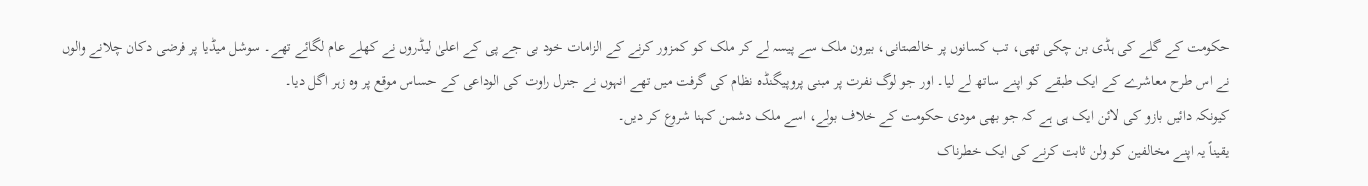حکومت کے گلے کی ہڈی بن چکی تھی، تب کسانوں پر خالصتانی، بیرون ملک سے پیسہ لے کر ملک کو کمزور کرنے کے الزامات خود بی جے پی کے اعلیٰ لیڈروں نے کھلے عام لگائے تھے۔ سوشل میڈیا پر فرضی دکان چلانے والوں نے اس طرح معاشرے کے ایک طبقے کو اپنے ساتھ لے لیا۔ اور جو لوگ نفرت پر مبنی پروپیگنڈہ نظام کی گرفت میں تھے انہوں نے جنرل راوت کی الوداعی کے حساس موقع پر وہ زہر اگل دیا۔
کیونکہ دائیں بازو کی لائن ایک ہی ہے کہ جو بھی مودی حکومت کے خلاف بولے، اسے ملک دشمن کہنا شروع کر دیں۔
یقیناً یہ اپنے مخالفین کو ولن ثابت کرنے کی ایک خطرناک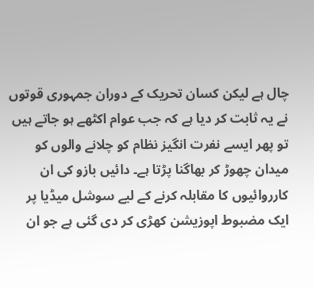چال ہے لیکن کسان تحریک کے دوران جمہوری قوتوں نے یہ ثابت کر دیا ہے کہ جب عوام اکٹھے ہو جاتے ہیں تو پھر ایسے نفرت انگیز نظام کو چلانے والوں کو میدان چھوڑ کر بھاگنا پڑتا ہے۔ دائیں بازو کی ان کارروائیوں کا مقابلہ کرنے کے لیے سوشل میڈیا پر ایک مضبوط اپوزیشن کھڑی کر دی گئی ہے جو ان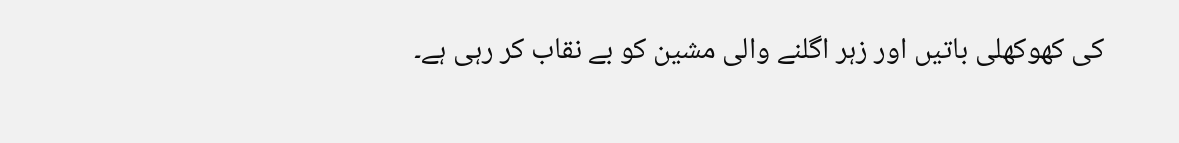کی کھوکھلی باتیں اور زہر اگلنے والی مشین کو بے نقاب کر رہی ہے۔